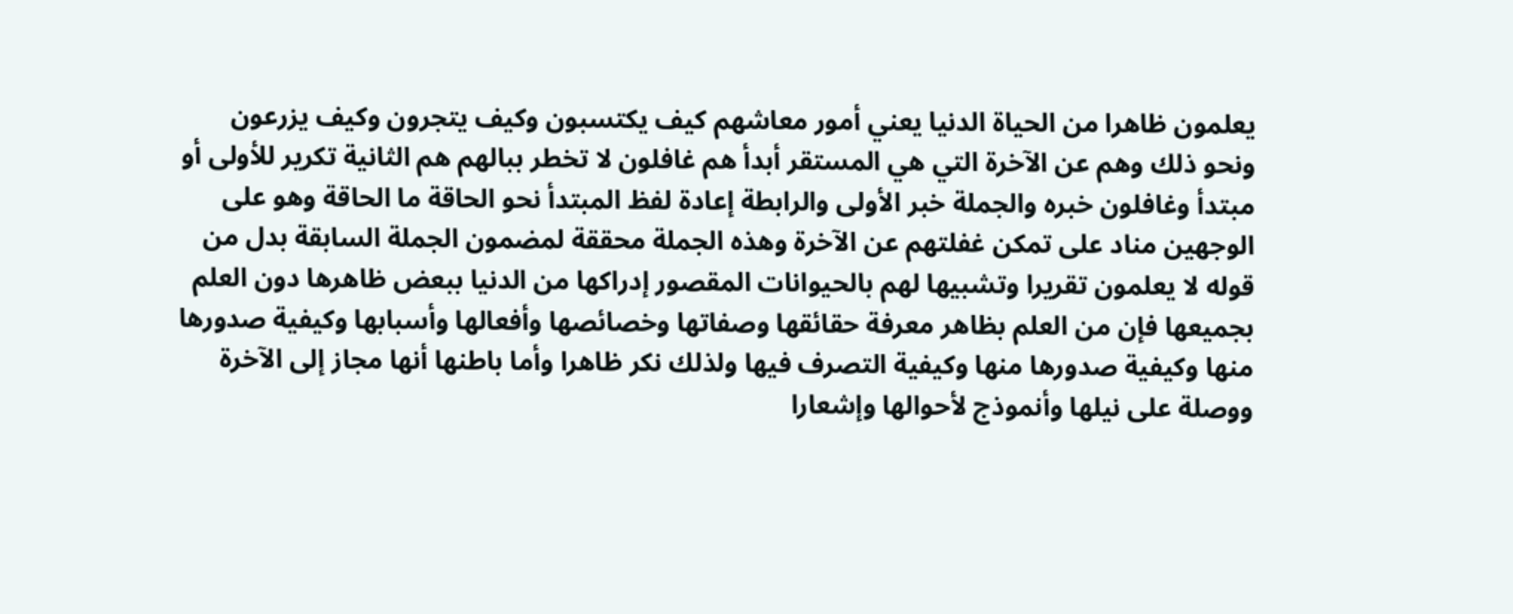يعلمون ظاهرا من الحياة الدنيا يعني أمور معاشهم كيف يكتسبون وكيف يتجرون وكيف يزرعون ونحو ذلك وهم عن الآخرة التي هي المستقر أبدأ هم غافلون لا تخطر ببالهم هم الثانية تكرير للأولى أو مبتدأ وغافلون خبره والجملة خبر الأولى والرابطة إعادة لفظ المبتدأ نحو الحاقة ما الحاقة وهو على الوجهين مناد على تمكن غفلتهم عن الآخرة وهذه الجملة محققة لمضمون الجملة السابقة بدل من قوله لا يعلمون تقريرا وتشبيها لهم بالحيوانات المقصور إدراكها من الدنيا ببعض ظاهرها دون العلم بجميعها فإن من العلم بظاهر معرفة حقائقها وصفاتها وخصائصها وأفعالها وأسبابها وكيفية صدورها منها وكيفية صدورها منها وكيفية التصرف فيها ولذلك نكر ظاهرا وأما باطنها أنها مجاز إلى الآخرة ووصلة على نيلها وأنموذج لأحوالها وإشعارا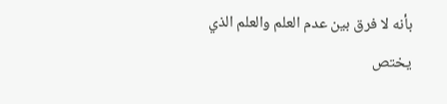بأنه لا فرق بين عدم العلم والعلم الذي يختص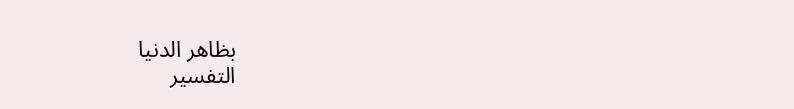بظاهر الدنيا
التفسير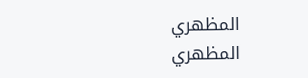المظهري
المظهري